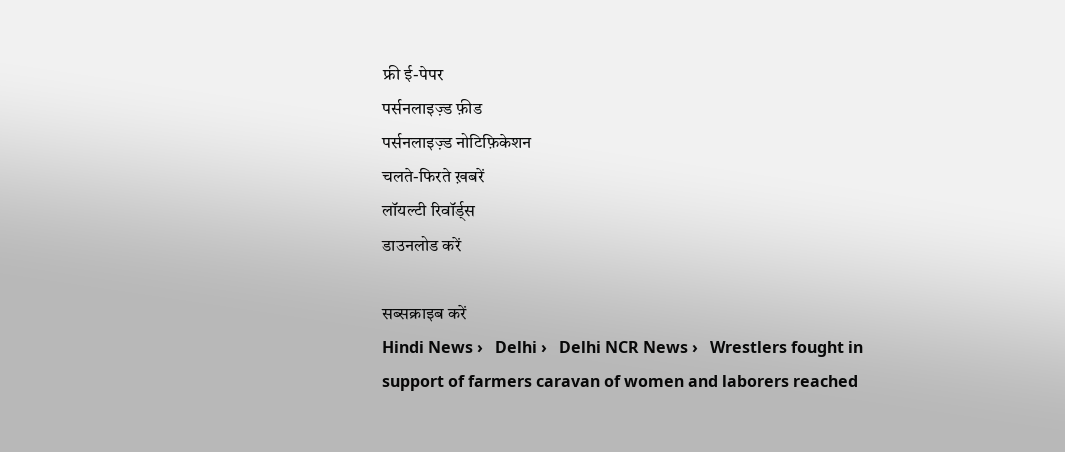फ्री ई-पेपर
पर्सनलाइज़्ड फ़ीड
पर्सनलाइज़्ड नोटिफ़िकेशन
चलते-फिरते ख़बरें
लॉयल्टी रिवॉर्ड्स
डाउनलोड करें

सब्सक्राइब करें
Hindi News ›   Delhi ›   Delhi NCR News ›   Wrestlers fought in support of farmers caravan of women and laborers reached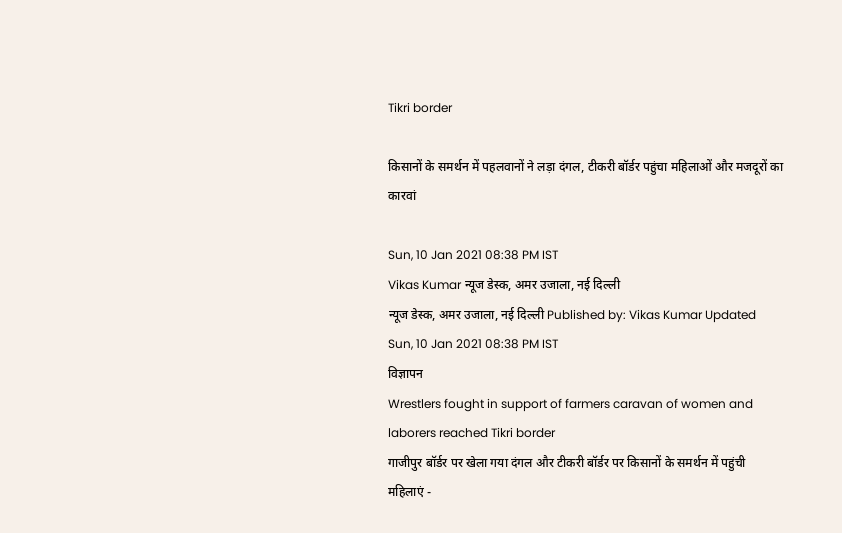Tikri border

किसानों के समर्थन में पहलवानों ने लड़ा दंगल, टीकरी बॉर्डर पहुंचा महिलाओं और मजदूरों का कारवां

Sun, 10 Jan 2021 08:38 PM IST
Vikas Kumar न्यूज डेस्क, अमर उजाला, नई दिल्ली
न्यूज डेस्क, अमर उजाला, नई दिल्ली Published by: Vikas Kumar Updated Sun, 10 Jan 2021 08:38 PM IST
विज्ञापन
Wrestlers fought in support of farmers caravan of women and laborers reached Tikri border
गाजीपुर बॉर्डर पर खेला गया दंगल और टीकरी बॉर्डर पर किसानों के समर्थन में पहुंची महिलाएं -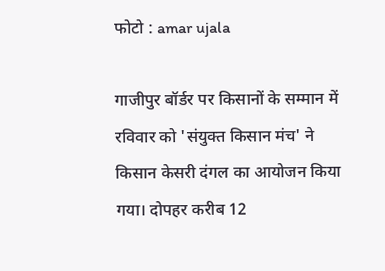फोटो : amar ujala

गाजीपुर बॉर्डर पर किसानों के सम्मान में रविवार को 'संयुक्त किसान मंच' ने किसान केसरी दंगल का आयोजन किया गया। दोपहर करीब 12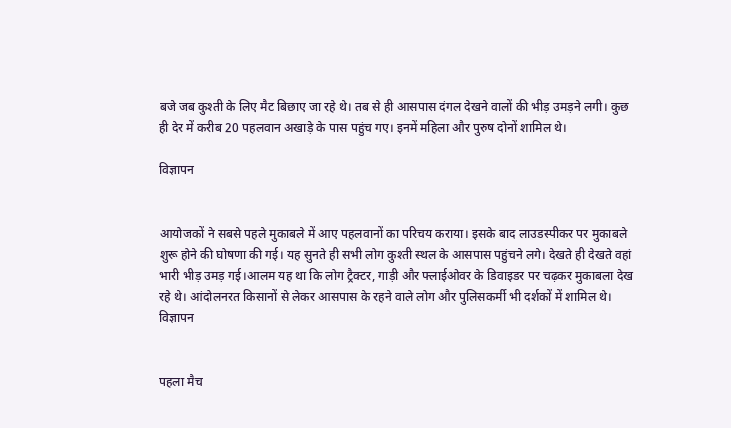बजे जब कुश्ती के लिए मैट बिछाए जा रहे थे। तब से ही आसपास दंगल देखने वालों की भीड़ उमड़ने लगी। कुछ ही देर में करीब 20 पहलवान अखाड़े के पास पहुंच गए। इनमें महिला और पुरुष दोनों शामिल थे।

विज्ञापन


आयोजकों ने सबसे पहले मुकाबले में आए पहलवानों का परिचय कराया। इसके बाद लाउडस्पीकर पर मुकाबले शुरू होने की घोषणा की गई। यह सुनते ही सभी लोग कुश्ती स्थल के आसपास पहुंचने लगे। देखते ही देखते वहां भारी भीड़ उमड़ गई।आलम यह था कि लोग ट्रैक्टर, गाड़ी और फ्लाईओवर के डिवाइडर पर चढ़कर मुकाबला देख रहे थे। आंदोलनरत किसानों से लेकर आसपास के रहने वाले लोग और पुलिसकर्मी भी दर्शकों में शामिल थे।
विज्ञापन


पहला मैच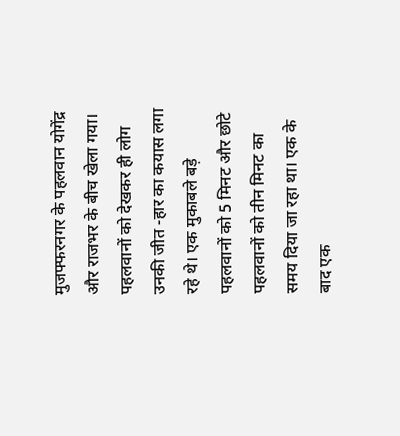मुजफ्फरनगर के पहलवान योगेंद्र और राजभर के बीच खेला गया। पहलवानों को देखकर ही लोग उनकी जीत -हार का कयास लगा रहे थे। एक मुकाबले बड़े पहलवानों को 5 मिनट और छोटे पहलवानों को तीन मिनट का समय दिया जा रहा था। एक के बाद एक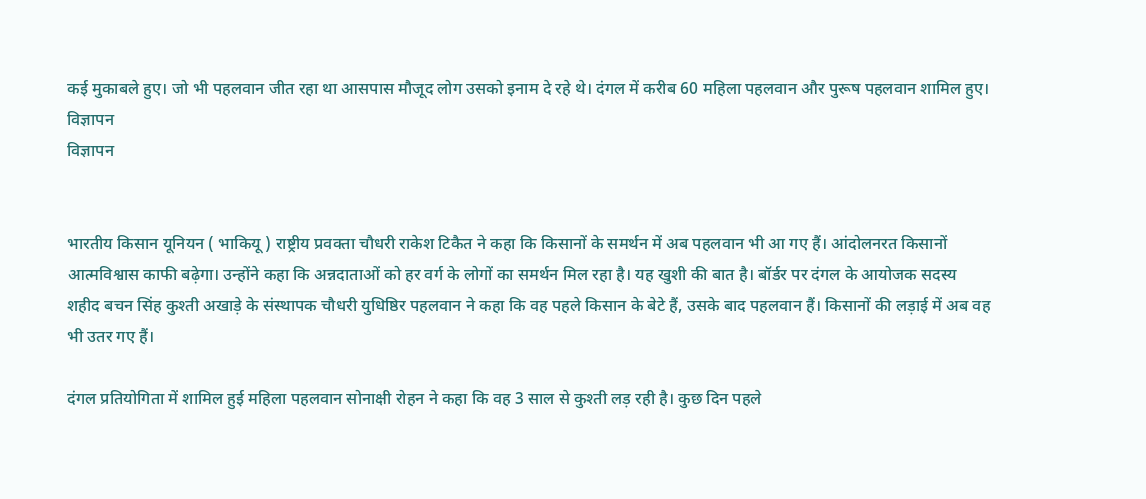कई मुकाबले हुए। जो भी पहलवान जीत रहा था आसपास मौजूद लोग उसको इनाम दे रहे थे। दंगल में करीब 60 महिला पहलवान और पुरूष पहलवान शामिल हुए।
विज्ञापन
विज्ञापन


भारतीय किसान यूनियन ( भाकियू ) राष्ट्रीय प्रवक्ता चौधरी राकेश टिकैत ने कहा कि किसानों के समर्थन में अब पहलवान भी आ गए हैं। आंदोलनरत किसानों आत्मविश्वास काफी बढ़ेगा। उन्होंने कहा कि अन्नदाताओं को हर वर्ग के लोगों का समर्थन मिल रहा है। यह खुशी की बात है। बॉर्डर पर दंगल के आयोजक सदस्य शहीद बचन सिंह कुश्ती अखाड़े के संस्थापक चौधरी युधिष्ठिर पहलवान ने कहा कि वह पहले किसान के बेटे हैं, उसके बाद पहलवान हैं। किसानों की लड़ाई में अब वह भी उतर गए हैं।

दंगल प्रतियोगिता में शामिल हुई महिला पहलवान सोनाक्षी रोहन ने कहा कि वह 3 साल से कुश्ती लड़ रही है। कुछ दिन पहले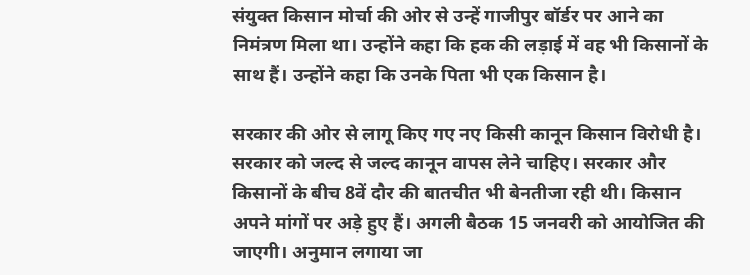संयुक्त किसान मोर्चा की ओर से उन्हें गाजीपुर बॉर्डर पर आने का निमंत्रण मिला था। उन्होंने कहा कि हक की लड़ाई में वह भी किसानों के साथ हैं। उन्होंने कहा कि उनके पिता भी एक किसान है।

सरकार की ओर से लागू किए गए नए किसी कानून किसान विरोधी है। सरकार को जल्द से जल्द कानून वापस लेने चाहिए। सरकार और किसानों के बीच 8वें दौर की बातचीत भी बेनतीजा रही थी। किसान अपने मांगों पर अड़े हुए हैं। अगली बैठक 15 जनवरी को आयोजित की जाएगी। अनुमान लगाया जा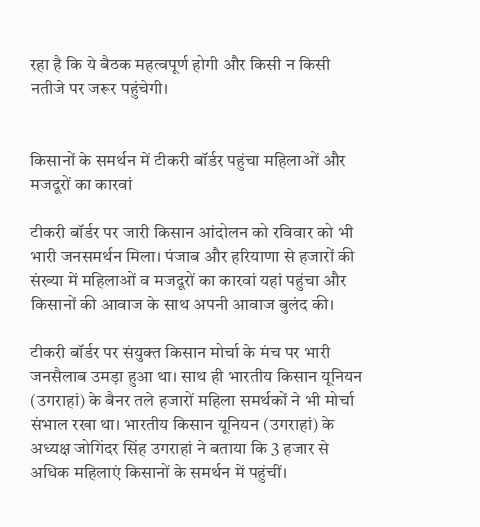रहा है कि ये बैठक महत्वपूर्ण होगी और किसी न किसी नतीजे पर जरूर पहुंचेगी।


किसानों के समर्थन में टीकरी बॉर्डर पहुंचा महिलाओं और मजदूरों का कारवां

टीकरी बॉर्डर पर जारी किसान आंदोलन को रविवार को भी भारी जनसमर्थन मिला। पंजाब और हरियाणा से हजारों की संख्या में महिलाओं व मजदूरों का कारवां यहां पहुंचा और किसानों की आवाज के साथ अपनी आवाज बुलंद की।

टीकरी बॉर्डर पर संयुक्त किसान मोर्चा के मंच पर भारी जनसैलाब उमड़ा हुआ था। साथ ही भारतीय किसान यूनियन (उगराहां) के बैनर तले हजारों महिला समर्थकों ने भी मोर्चा संभाल रखा था। भारतीय किसान यूनियन (उगराहां) के अध्यक्ष जोगिंदर सिंह उगराहां ने बताया कि 3 हजार से अधिक महिलाएं किसानों के समर्थन में पहुंचीं।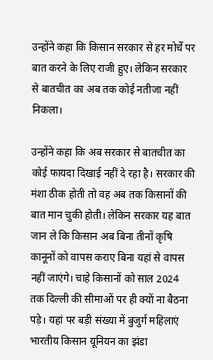उन्होंने कहा कि किसान सरकार से हर मोर्चे पर बात करने के लिए राजी हुए। लेकिन सरकार से बातचीत का अब तक कोई नतीजा नहीं निकला।

उन्होंने कहा कि अब सरकार से बातचीत का कोई फायदा दिखाई नहीं दे रहा है। सरकार की मंशा ठीक होती तो वह अब तक किसानों की बात मान चुकी होती। लेकिन सरकार यह बात जान ले कि किसान अब बिना तीनों कृषि कानूनों को वापस कराए बिना यहां से वापस नहीं जाएंगे। चाहे किसानों को साल 2024 तक दिल्ली की सीमाओं पर ही क्यों ना बैठना पड़े। यहां पर बड़ी संख्या में बुजुर्ग महिलाएं भारतीय किसान यूनियन का झंडा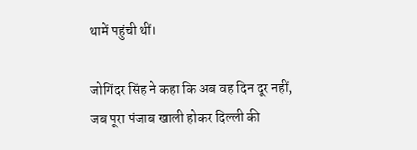थामें पहुंची थीं।

जोगिंदर सिंह ने कहा कि अब वह दिन दूर नहीं, जब पूरा पंजाब खाली होकर दिल्ली की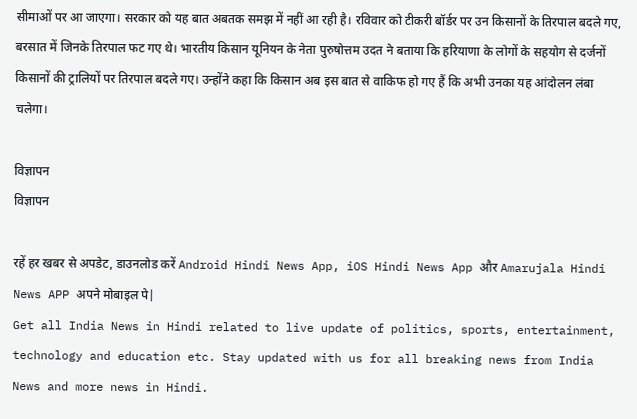सीमाओं पर आ जाएगा। सरकार को यह बात अबतक समझ में नहीं आ रही है। रविवार को टीकरी बॉर्डर पर उन किसानों के तिरपाल बदले गए, बरसात में जिनके तिरपाल फट गए थे। भारतीय किसान यूनियन के नेता पुरुषोत्तम उदत ने बताया कि हरियाणा के लोगों के सहयोग से दर्जनों किसानों की ट्रालियों पर तिरपाल बदले गए। उन्होंने कहा कि किसान अब इस बात से वाकिफ हो गए हैं कि अभी उनका यह आंदोलन लंबा चलेगा।

विज्ञापन
विज्ञापन

रहें हर खबर से अपडेट, डाउनलोड करें Android Hindi News App, iOS Hindi News App और Amarujala Hindi News APP अपने मोबाइल पे|
Get all India News in Hindi related to live update of politics, sports, entertainment, technology and education etc. Stay updated with us for all breaking news from India News and more news in Hindi.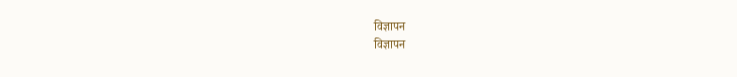विज्ञापन
विज्ञापन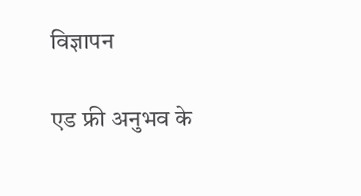विज्ञापन

एड फ्री अनुभव के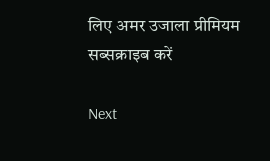लिए अमर उजाला प्रीमियम सब्सक्राइब करें

Next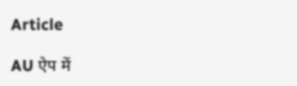Article

AU ऐप में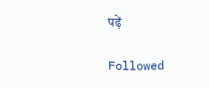पढ़ें

Followed